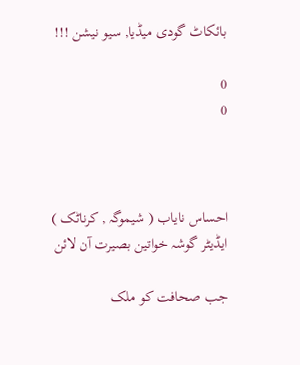بائکاٹ گودی میڈیا, سیو نیشن !!!

0
0



احساس نایاب ( شیموگہ , کرناٹک )
ایڈیٹر گوشہ خواتین بصیرت آن لائن

جب صحافت کو ملک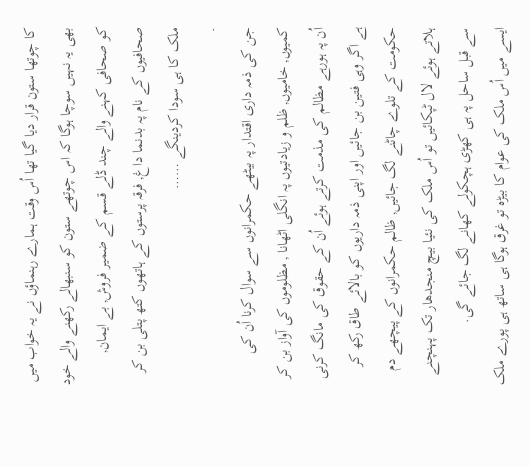کا چوتھا ستون قرار دیا گیا تھا اُس وقت ہمارے رہنماؤں نے یہ خواب میں بھی یہ نہیں سوچا ہوگا کہ اس چوتھے ستون کو سنبھالے رکھنے والے خود کو صحافی کہنے والے چند ڈلے قسم کے ضمیر فروش, بے ایمان, صحافیوں کے نام پہ بدنما داغ, فرقہ پرستوں کے ہاتھوں کتھ پتلی بن کر ملک کا ہی سودا کردینگے ……
.
جن کی ذمہ داری اقتدار پہ بیٹھے حکمرانوں سے سوال کرنا اُن کی کمیوں, خامیوں, ظلم و زیادتیوں پہ انگلی اٹھانا , مظلوموں کی آواز بن کر اُن پہ ہورہے مظالم کی مذمت کرتے ہوئے اُن کے حقوق کی مانگ کرنی ہے اگر وہی فتین بن جائیں اور اپنی ذمہ داریوں کو بالائے طاق رکھ کر حکومت کے تلوے چاٹنے لگ جائیں, ظالم حکمرانوں کے پیچھے دم ہلاتے ہوئے لال ٹپکائیں تو اُس ملک کی نئیا بیچ منجدھار تک پہنچنے سے قبل ساحل پہ ہی کھڑی ہچکولے کھانے لگ جائے گی.
ایسے میں اُس ملک کی عوام کا بیڑہ تو غرق ہوگا ہی ساتھ ہی پورے ملک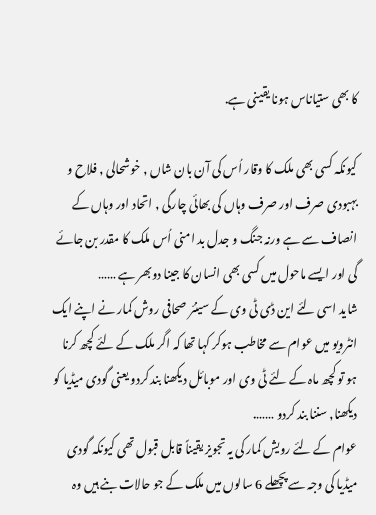کا بھی ستیاناس ہونا یقینی ہے.

کیونکہ کسی بھی ملک کا وقار اُس کی آن بان شاں , خوشحالی , فلاح و بہبودی صرف اور صرف وہاں کی بھائی چارگی , اتحاد اور وہاں کے انصاف سے ہے ورنہ جنگ و جدل بد امنی اُس ملک کا مقدر بن جائے گی اور ایسے ماحول میں کسی بھی انسان کا جینا دوبھر ہے ……
شاید اسی لئے این ڈی ٹی وی کے سینئر صحافی روش کمار نے اپنے ایک انٹرویو میں عوام سے مخاطب ہوکر کہا تھا کہ اگر ملک کے لئے کچھ کرنا ہو تو کچھ ماہ کے لئے ٹی وی اور موبائل دیکھنا بند کردو یعنی گودی میڈیا کو دیکھنا, سننا بند کردو …….
عوام کے لئے رویش کمار کی یہ تجویز یقیناً قابل قبول تھی کیونکہ گودی میڈیا کی وجہ سے پچھلے 6 سالوں میں ملک کے جو حالات بنے ہیں وہ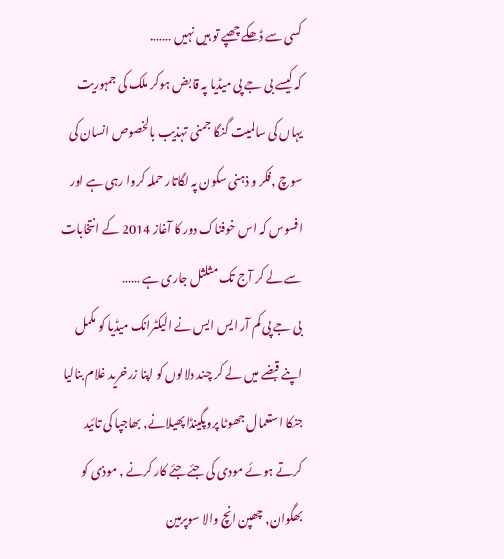کسی سے ڈھکے چھپے تو ہیں نہیں …….
کہ کیسے بی جے پی میڈیا پہ قابض ہوکر ملک کی جمہوریت یہاں کی سالمیت گنگا جمنی تہذیب بالخصوص انسان کی سوچ ,فکر و ذہنی سکون پہ لگاتار حملہ کروا رہی ہے اور افسوس کہ اس خوفناک دور کا آغاز 2014 کے انتخابات سے لے کر آج تک مثلثل جاری ہے ……
بی جے پی کم آر ایس ایس نے الیکٹرانک میڈیا کو مکمل اپنے قبضے میں لے کر چند دلالوں کو اپنا زرخرید غلام بنالیا جنکا استعمال جھوٹا پروپگینڈا پھیلانے, بھاجپا کی تائید کرتے ہوئے مودی کی جئے جئے کار کرنے , موذی کو بھگوان, چھپن انچ والا سوپرمین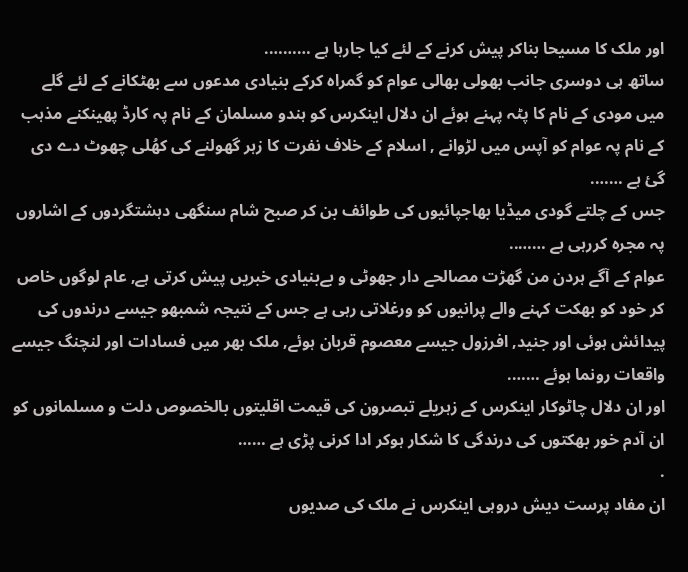اور ملک کا مسیحا بناکر پیش کرنے کے لئے کیا جارہا ہے ……….
ساتھ ہی دوسری جانب بھولی بھالی عوام کو گمراہ کرکے بنیادی مدعوں سے بھٹکانے کے لئے گلے میں مودی کے نام کا پٹہ پہنے ہوئے ان دلال اینکرس کو ہندو مسلمان کے نام پہ کارڈ پھینکنے مذہب کے نام پہ عوام کو آپس میں لڑوانے , اسلام کے خلاف نفرت کا زہر گھولنے کی کھُلی چھوٹ دے دی گئ ہے …….
جس کے چلتے گودی میڈیا بھاجپائیوں کی طوائف بن کر صبح شام سنگھی دہشتگردوں کے اشاروں پہ مجرہ کررہی ہے ……..
عوام کے آگے ہردن من گھڑت مصالحے دار جھوٹی و بےبنیادی خبریں پیش کرتی ہے, عام لوگوں خاص کر خود کو بھکت کہنے والے پرانیوں کو ورغلاتی رہی ہے جس کے نتیجہ شمبھو جیسے درندوں کی پیدائش ہوئی اور جنید, افرزول جیسے معصوم قربان ہوئے, ملک بھر میں فسادات اور لنچنگ جیسے واقعات رونما ہوئے …….
اور ان دلال چاٹوکار اینکرس کے زہریلے تبصرون کی قیمت اقلیتوں بالخصوص دلت و مسلمانوں کو ان آدم خور بھکتوں کی درندگی کا شکار ہوکر ادا کرنی پڑی ہے ……
.
ان مفاد پرست دیش دروہی اینکرس نے ملک کی صدیوں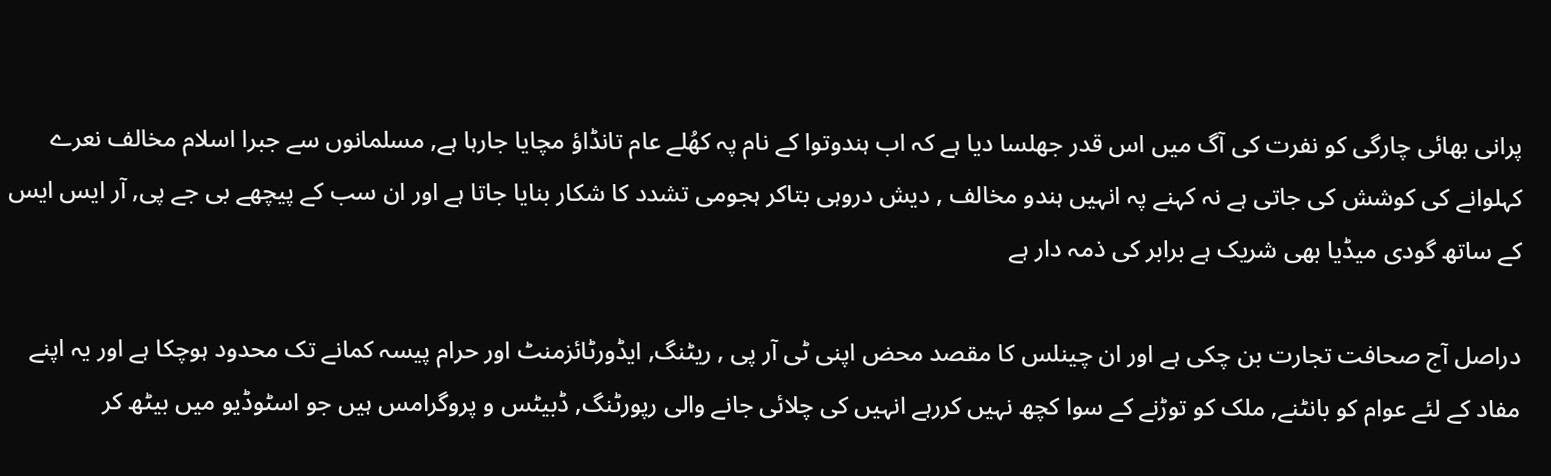پرانی بھائی چارگی کو نفرت کی آگ میں اس قدر جھلسا دیا ہے کہ اب ہندوتوا کے نام پہ کھُلے عام تانڈاؤ مچایا جارہا ہے, مسلمانوں سے جبرا اسلام مخالف نعرے کہلوانے کی کوشش کی جاتی ہے نہ کہنے پہ انہیں ہندو مخالف , دیش دروہی بتاکر ہجومی تشدد کا شکار بنایا جاتا ہے اور ان سب کے پیچھے بی جے پی, آر ایس ایس کے ساتھ گودی میڈیا بھی شریک ہے برابر کی ذمہ دار ہے

دراصل آج صحافت تجارت بن چکی ہے اور ان چینلس کا مقصد محض اپنی ٹی آر پی , ریٹنگ, ایڈورٹائزمنٹ اور حرام پیسہ کمانے تک محدود ہوچکا ہے اور یہ اپنے مفاد کے لئے عوام کو بانٹنے, ملک کو توڑنے کے سوا کچھ نہیں کررہے انہیں کی چلائی جانے والی رپورٹنگ, ڈبیٹس و پروگرامس ہیں جو اسٹوڈیو میں بیٹھ کر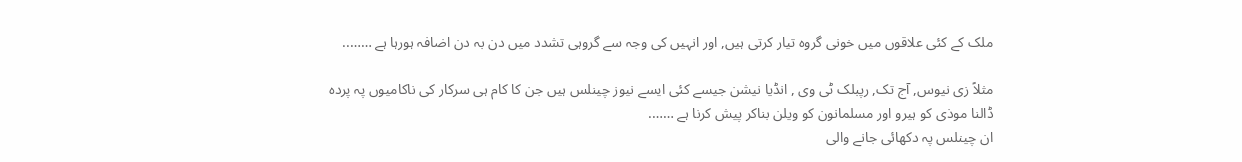ملک کے کئی علاقوں میں خونی گروہ تیار کرتی ہیں, اور انہیں کی وجہ سے گروہی تشدد میں دن بہ دن اضافہ ہورہا ہے ……..

مثلاً زی نیوس, آج تک, رپبلک ٹی وی , انڈیا نیشن جیسے کئی ایسے نیوز چینلس ہیں جن کا کام ہی سرکار کی ناکامیوں پہ پردہ ڈالنا موذی کو ہیرو اور مسلمانون کو ویلن بناکر پیش کرنا ہے …….
ان چینلس پہ دکھائی جانے والی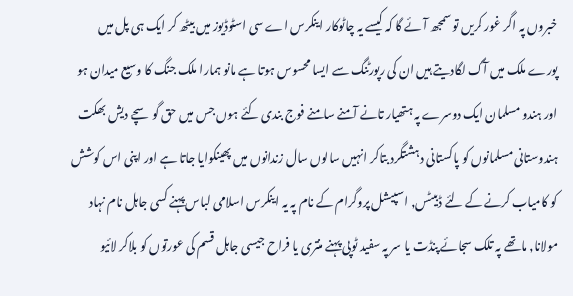خبروں پہ اگر غور کریں تو سمجھ آئے گا کہ کیسے یہ چاٹوکار اینکرس اے سی اسٹوڈیوز میں بیٹھ کر ایک ہی پل میں پورے ملک میں آگ لگادیتے ہیں ان کی رپورٹنگ سے ایسا محسوس ہوتا ہے مانو ہمارا ملک جنگ کا وسیع میدان ہو اور ہندو مسلمان ایک دوسرے پہ ہتھیار تانے آمنے سامنے فوج بندی کئے ہوں جس میں حق گو سچے دیش بھکت ہندوستانی مسلمانوں کو پاکستانی دہشتگرد بتاکر انہیں سالوں سال زندانوں میں پھینکوایا جاتا ہے اور اپنی اس کوشش کو کامیاب کرنے کے لئے ڈبیٹس, اسپیشل پروگرام کے نام پہ یہ اینکرس اسلامی لباس پہنے کسی جاہل نام نہاد مولانا, ماتھے پہ تلک سجائے پنڈت یا سر پہ سفید ٹوپی پہنے منتری یا فراح جیسی جاہل قسم کی عورتوں کو بلاکر لائیو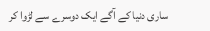ساری دنیا کے آگے ایک دوسرے سے لڑوا کر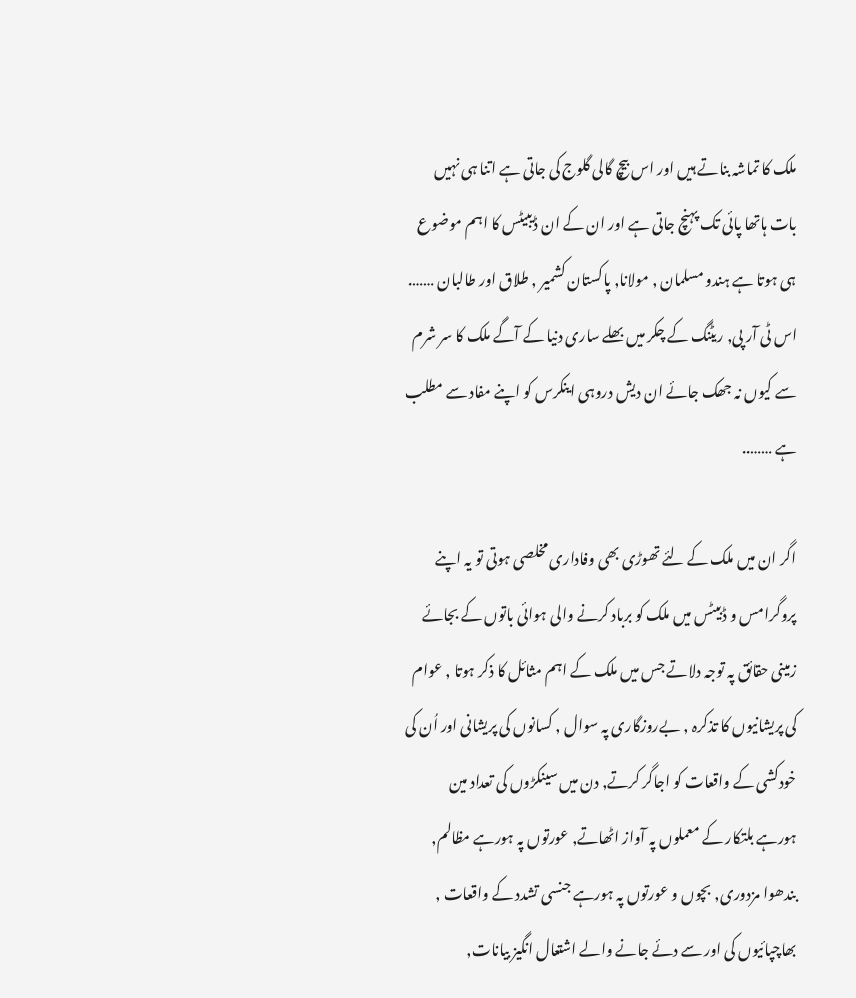ملک کا تماشہ بناتے ہیں اور اس بیچ گالی گلوج کی جاتی ہے اتنا ہی نہیں بات ہاتھا پائی تک پہنچ جاتی ہے اور ان کے ان ڈیبیٹس کا اہم موضوع ہی ہوتا ہے ہندو مسلمان , مولانا, پاکستان کشمیر , طلاق اور طالبان …….
اس ٹی آر پی, ریٹنگ کے چکر میں بھلے ساری دنیا کے آگے ملک کا سر شرم سے کیوں نہ جھک جائے ان دیش دروہی اینکرس کو اپنے مفاد سے مطلب ہے ……..

اگر ان میں ملک کے لئے تھوڑی بھی وفاداری مخلصی ہوتی تو یہ اپنے پروگرامس و ڈبیٹس میں ملک کو برباد کرنے والی ہوائی باتوں کے بجائے زمینی حقائق پہ توجہ دلاتے جس میں ملک کے اہم مثائل کا ذکر ہوتا , عوام کی پریشانیوں کا تذکرہ , بےروزگاری پہ سوال , کسانوں کی پریشانی اور اُن کی خودکشی کے واقعات کو اجاگر کرتے, دن میں سینکڑوں کی تعداد مین ہورہے بلتکار کے معملوں پہ آواز اٹھاتے, عورتوں پہ ہورہے مظالم, بندھوا مزدوری, بچوں و عورتوں پہ ہورہے جنسی تشدد کے واقعات , بھاچپائیوں کی اور سے دئے جانے والے اشتعال انگیز بیانات,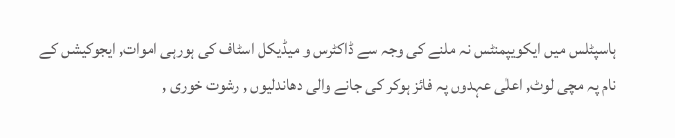ہاسپٹلس میں ایکویپمنٹس نہ ملنے کی وجہ سے ڈاکٹرس و میڈیکل اسٹاف کی ہورہی اموات, ایجوکیشں کے نام پہ مچی لوٹ, اعلٰی عہدوں پہ فائز ہوکر کی جانے والی دھاندلیوں , رشوت خوری ,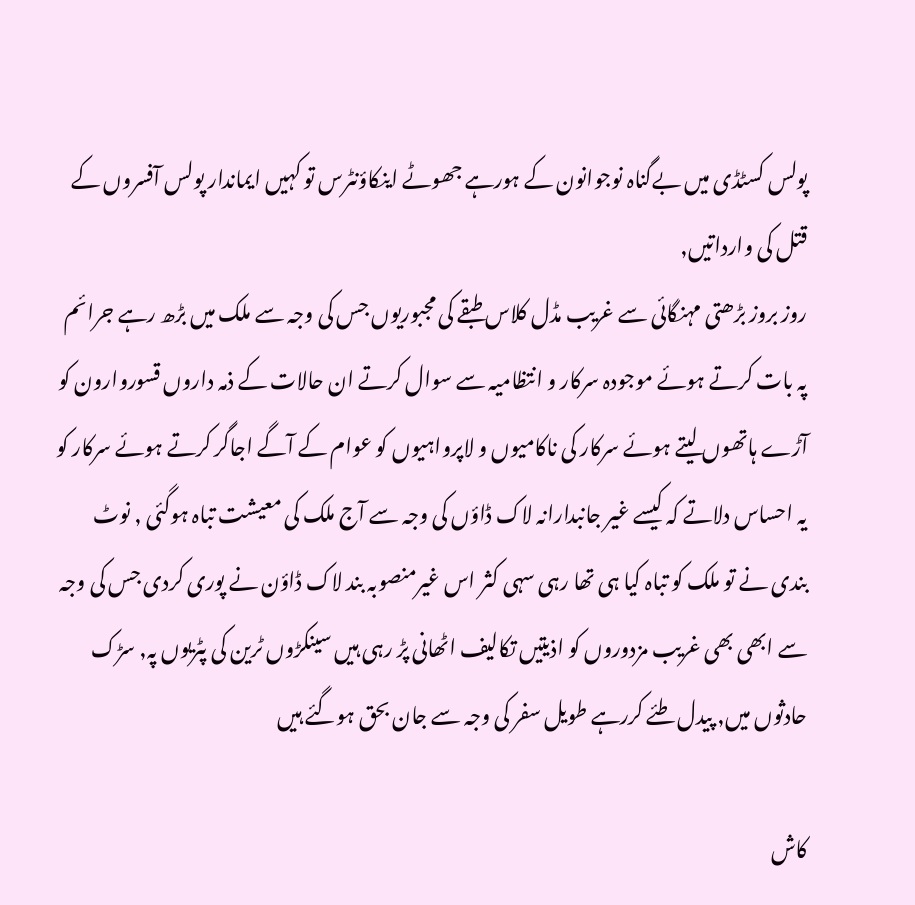پولس کسٹڈی میں بےگناہ نوجوانون کے ہورہے جھوٹے اینکاؤنٹرس تو کہیں ایماندار پولس آفسروں کے قتل کی وارداتیں,
روز بروز بڑھتی مہنگائی سے غریب مڈل کلاس طبقے کی مجبوریوں جس کی وجہ سے ملک میں بڑھ رہے جرائم پہ بات کرتے ہوئے موجودہ سرکار و انتظامیہ سے سوال کرتے ان حالات کے ذمہ داروں قسوروارون کو آڑے ہاتھوں لیتے ہوئے سرکار کی ناکامیوں و لاپرواہیوں کو عوام کے آگے اجاگر کرتے ہوئے سرکار کو یہ احساس دلاتے کہ کیسے غیر جانبدارانہ لاک ڈاؤں کی وجہ سے آج ملک کی معیشت تباہ ہوگئی , نوٹ بندی نے تو ملک کو تباہ کیا ہی تھا رہی سہی کثر اس غیرمنصوبہ بند لاک ڈاؤن نے پوری کردی جس کی وجہ سے ابھی بھی غریب مزدوروں کو اذیتیں تکالیف اٹھانی پڑ رہی ہیں سینکڑوں ٹرین کی پٹریوں پہ, سڑک حادثوں میں, پیدل طئے کررہے طویل سفر کی وجہ سے جان بحق ہوگئے ہیں

کاش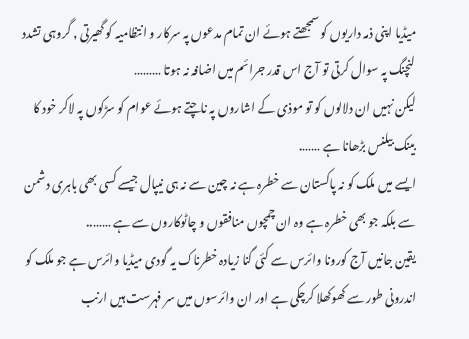میڈیا اپنی ذمہ داریوں کو سمجھتے ہوئے ان تمام مدعوں پہ سرکار و انتظامیہ کو گھیرتی , گروہی تشدد لنچنگ پہ سوال کرتی تو آج اس قدر جرائم میں اضافہ نہ ہوتا ………
لیکن نہیں ان دلالوں کو تو موذی کے اشاروں پہ ناچتے ہوئے عوام کو سڑکوں پہ لاکر خود کا بینک بیلنس بڑھانا ہے …….
ایسے میں ملک کو نہ پاکستان سے خطرہ ہے نہ چین سے نہ ہی نیپال جیسے کسی بھی باہری دشمن سے بلکہ جو بھی خطرہ ہے وہ ان چمچوں منافقوں و چاٹوکاروں سے ہے ……..
یقین جانیں آج کورونا وائرس سے کئی گنا زیادہ خطرناک یہ گودی میڈیا وائرس ہے جو ملک کو اندرونی طور سے کھوکھلا کرچکی ہے اور ان وائرسوں میں سر فہرست ہیں ارنب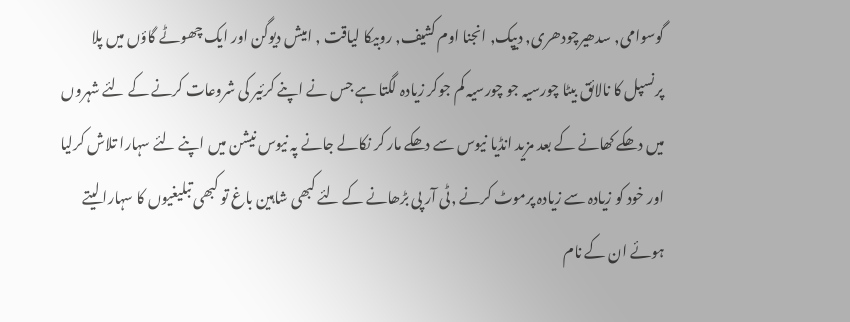گوسوامی, سدھیرچودھری, دیپک, انجنا اوم کشیف, روبیکا لیاقت , امیش دیوگن اور ایک چھوٹے گاؤں میں پلا پرنسپل کا نالائق بیٹا چورسیہ جو چورسیہ کم جوکر زیادہ لگتا ہے جس نے اپنے کرئیر کی شروعات کرنے کے لئے شہروں میں دھکے کھانے کے بعد مزید انڈیا نیوس سے دھکے مار کر نکالے جانے پہ نیوس نیشن میں اپنے لئے سہارا تلاش کرلیا اور خود کو زیادہ سے زیادہ پرموٹ کرنے ,ٹی آر پی بڑھانے کے لئے کبھی شاہین باغ تو کبھی تبلیغیوں کا سہارا لیتے ہوئے ان کے نام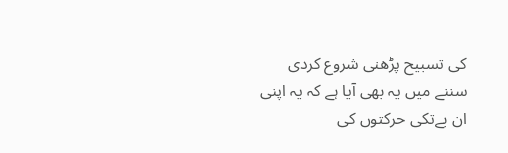کی تسبیح پڑھنی شروع کردی
سننے میں یہ بھی آیا ہے کہ یہ اپنی ان بےتکی حرکتوں کی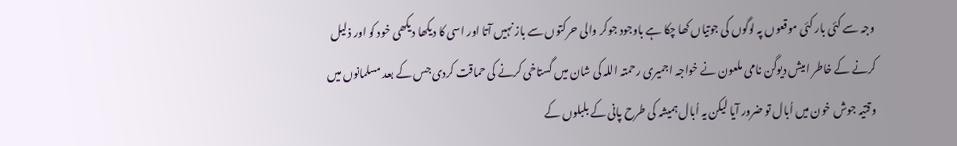وجہ سے کئی بار کئی موقعوں پہ لوگوں کی جوتیاں کھا چکا ہے باوجود جوکر والی حرکتوں سے باز نہیں آتا اور اسی کا دیکھا دیکھی خود کو اور ذلیل کرنے کے خاطر امیش دیوگن نامی ملعون نے خواجہ اجمیری رحمتہ اللہ کی شان میں گستاخی کرنے کی حماقت کردی جس کے بعد مسلمانوں میں وقتیہ جوش خون میں اُبال تو ضرور آیا لیکن یہ اُبال ہمیشہ کی طرح پانی کے بلبلوں کے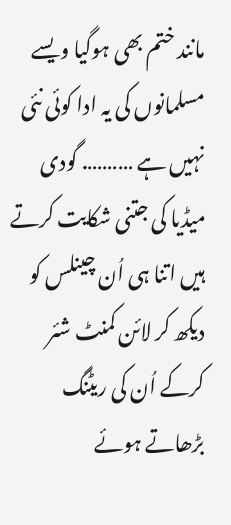مانند ختم بھی ہوگیا ویسے مسلمانوں کی یہ ادا کوئی نئی نہیں ہے ………. گودی میڈیا کی جتنی شکایت کرتے ہیں اتنا ہی اُن چینلس کو دیکھ کر لائن کمنٹ شئر کرکے اُن کی ریٹنگ بڑھاتے ہوئے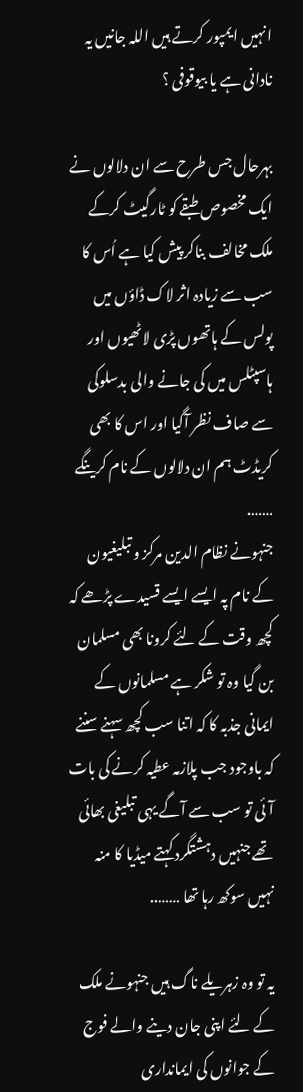انہیں ایمپور کرتے ہیں اللہ جانیں یہ نادانی ہے یا بیوقوفی ؟

بہرحال جس طرح سے ان دلالوں نے ایک مخصوص طبقے کو ٹارگیٹ کرکے ملک مخالف بناکر پیش کیا ہے اُس کا سب سے زیادہ اثر لاک ڈاؤں میں پولس کے ہاتھوں پڑی لاٹھیوں اور ہاسپٹلس میں کی جانے والی بدسلوکی سے صاف نظر آگیا اور اس کا بھی کریڈٹ ہم ان دلالوں کے نام کرینگے …….
جنہونے نظام الدین مرکز و تبلیغیون کے نام پہ ایسے ایسے قسیدے پڑھے کہ کچھ وقت کے لئے کرونا بھی مسلمان بن گیا وہ تو شکر ہے مسلمانوں کے ایمانی جذبہ کا کہ اتنا سب کچھ سہنے سننے کہ باوجود جب پلازمہ عطیہ کرنے کی بات آئی تو سب سے آگے یہی تبلیغی بھائی تھے جنہیں دہشتگرد کہتے میڈیا کا منہ نہیں سوکھ رہا تھا ……..

یہ تو وہ زہریلے ناگ ہیں جنہونے ملک کے لئے اپنی جان دینے والے فوج کے جوانوں کی ایمانداری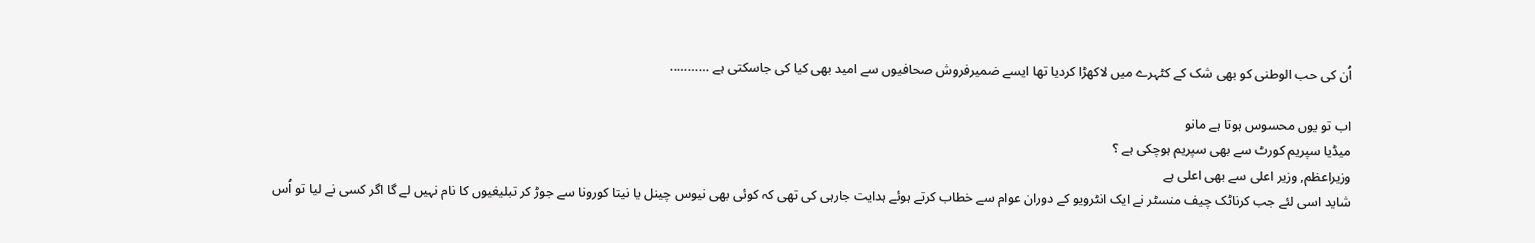اُن کی حب الوطنی کو بھی شک کے کٹہرے میں لاکھڑا کردیا تھا ایسے ضمیرفروش صحافیوں سے امید بھی کیا کی جاسکتی ہے ………..

اب تو یوں محسوس ہوتا ہے مانو
میڈیا سپریم کورٹ سے بھی سپریم ہوچکی ہے ؟
وزیراعظم, وزیر اعلی سے بھی اعلی ہے
شاید اسی لئے جب کرناٹک چیف منسٹر نے ایک انٹرویو کے دوران عوام سے خطاب کرتے ہوئے ہدایت جارہی کی تھی کہ کوئی بھی نیوس چینل یا نیتا کورونا سے جوڑ کر تبلیغیوں کا نام نہیں لے گا اگر کسی نے لیا تو اُس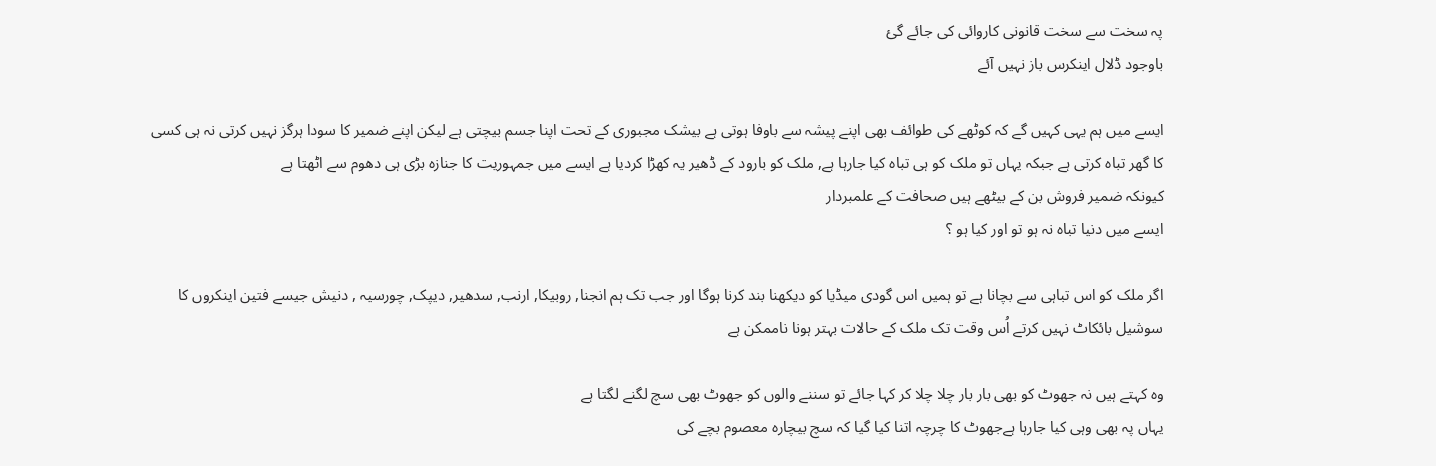پہ سخت سے سخت قانونی کاروائی کی جائے گئ
باوجود ڈلال اینکرس باز نہیں آئے

ایسے میں ہم یہی کہیں گے کہ کوٹھے کی طوائف بھی اپنے پیشہ سے باوفا ہوتی ہے بیشک مجبوری کے تحت اپنا جسم بیچتی ہے لیکن اپنے ضمیر کا سودا ہرگز نہیں کرتی نہ ہی کسی کا گھر تباہ کرتی ہے جبکہ یہاں تو ملک کو ہی تباہ کیا جارہا ہے, ملک کو بارود کے ڈھیر یہ کھڑا کردیا ہے ایسے میں جمہوریت کا جنازہ بڑی ہی دھوم سے اٹھتا ہے
کیونکہ ضمیر فروش بن کے بیٹھے ہیں صحافت کے علمبردار
ایسے میں دنیا تباہ نہ ہو تو اور کیا ہو ؟

اگر ملک کو اس تباہی سے بچانا ہے تو ہمیں اس گودی میڈیا کو دیکھنا بند کرنا ہوگا اور جب تک ہم انجنا, روبیکا, ارنب, سدھیر, دیپک, چورسیہ , دنیش جیسے فتین اینکروں کا سوشیل بائکاٹ نہیں کرتے اُس وقت تک ملک کے حالات بہتر ہونا ناممکن ہے

وہ کہتے ہیں نہ جھوٹ کو بھی بار بار چلا چلا کر کہا جائے تو سننے والوں کو جھوٹ بھی سچ لگنے لگتا ہے
یہاں پہ بھی وہی کیا جارہا ہےجھوٹ کا چرچہ اتنا کیا گیا کہ سچ بیچارہ معصوم بچے کی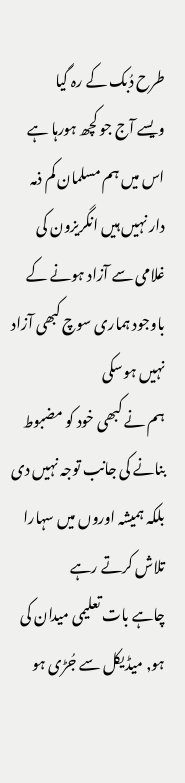طرح دُبک کے رہ گیا
ویسے آج جو کچھ ہورہا ہے اس میں ہم مسلمان کم ذمہ دار نہیں ہیں انگریزون کی غلامی سے آزاد ہونے کے باوجود ہماری سوچ کبھی آزاد نہیں ہوسکی
ہم نے کبھی خود کو مضبوط بنانے کی جانب توجہ نہیں دی بلکہ ہمیشہ اوروں میں سہارا تلاش کرتے رہے
چاہے بات تعلیمی میدان کی ہو, میڈیکل سے جُڑی ہو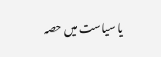یا سیاست میں حصہ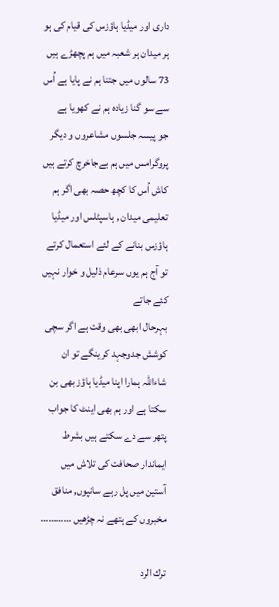داری اور میڈیا ہاؤزس کی قیام کی ہو ہر میدان ہر شعبہ میں ہم پچھڑے ہیں
73 سالوں میں جتنا ہم نے پایا ہے اُس سے سو گنا زیادہ ہم نے کھویا ہے
جو پیسہ جلسوں مشاعروں و دیگر پروگرامس میں ہم بےجاخرچ کرتے ہیں کاش اُس کا کچھ حصہ بھی اگر ہم تعلیمی میدان , ہاسپٹلس اور میڈیا ہاؤزس بنانے کے لئے استعمال کرتے تو آج ہم یوں سرعام ذلیل و خوار نہیں کئے جاتے
بہرحال ابھی بھی وقت ہے اگر سچی کوشش جدوجہد کرینگے تو ان شاءاللہ ہمارا اپنا میڈیا ہاؤز بھی بن سکتا ہے اور ہم بھی اینٹ کا جواب پتھر سے دے سکتے ہیں بشرط ایماندار صحافت کی تلاش میں آستین میں پل رہے سانپوں, منافق مخبروں کے ہتھے نہ چڑھیں …………

ترك الرد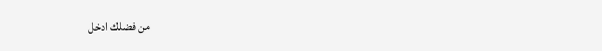من فضلك ادخل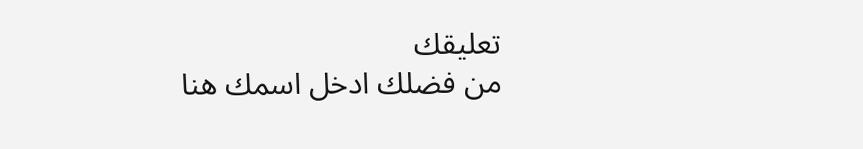تعليقك
من فضلك ادخل اسمك هنا